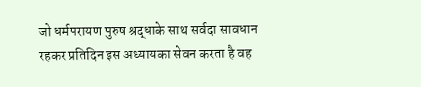जो धर्मपरायण पुरुष श्रद्धाके साथ सर्वदा सावधान रहकर प्रतिदिन इस अध्यायका सेवन करता है वह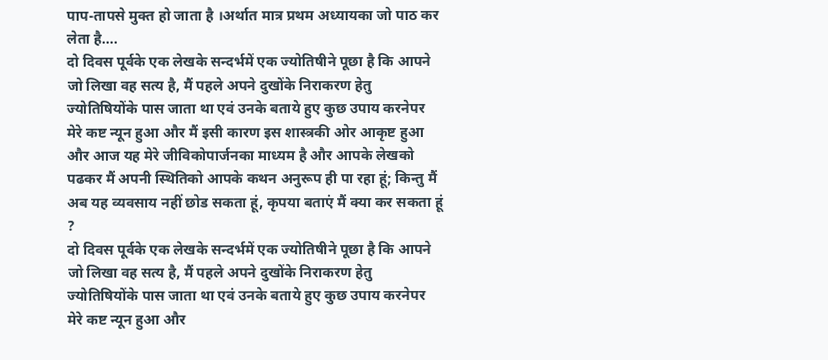पाप-तापसे मुक्त हो जाता है ।अर्थात मात्र प्रथम अध्यायका जो पाठ कर लेता है….
दो दिवस पूर्वके एक लेखके सन्दर्भमें एक ज्योतिषीने पूछा है कि आपने जो लिखा वह सत्य है, मैं पहले अपने दुखोंके निराकरण हेतु ज्योतिषियोंके पास जाता था एवं उनके बताये हुए कुछ उपाय करनेपर मेरे कष्ट न्यून हुआ और मैं इसी कारण इस शास्त्रकी ओर आकृष्ट हुआ और आज यह मेरे जीविकोपार्जनका माध्यम है और आपके लेखको पढकर मैं अपनी स्थितिको आपके कथन अनुरूप ही पा रहा हूं; किन्तु मैं अब यह व्यवसाय नहीं छोड सकता हूं, कृपया बताएं मैं क्या कर सकता हूं ?
दो दिवस पूर्वके एक लेखके सन्दर्भमें एक ज्योतिषीने पूछा है कि आपने जो लिखा वह सत्य है, मैं पहले अपने दुखोंके निराकरण हेतु ज्योतिषियोंके पास जाता था एवं उनके बताये हुए कुछ उपाय करनेपर मेरे कष्ट न्यून हुआ और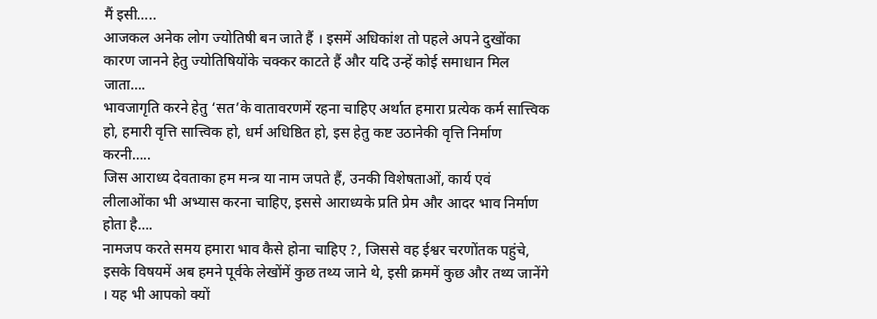मैं इसी…..
आजकल अनेक लोग ज्योतिषी बन जाते हैं । इसमें अधिकांश तो पहले अपने दुखोंका कारण जानने हेतु ज्योतिषियोंके चक्कर काटते हैं और यदि उन्हें कोई समाधान मिल जाता….
भावजागृति करने हेतु ‘सत’के वातावरणमें रहना चाहिए अर्थात हमारा प्रत्येक कर्म सात्त्विक हो, हमारी वृत्ति सात्त्विक हो, धर्म अधिष्ठित हो, इस हेतु कष्ट उठानेकी वृत्ति निर्माण करनी…..
जिस आराध्य देवताका हम मन्त्र या नाम जपते हैं, उनकी विशेषताओं, कार्य एवं लीलाओंका भी अभ्यास करना चाहिए, इससे आराध्यके प्रति प्रेम और आदर भाव निर्माण होता है….
नामजप करते समय हमारा भाव कैसे होना चाहिए ?, जिससे वह ईश्वर चरणोंतक पहुंचे, इसके विषयमें अब हमने पूर्वके लेखोंमें कुछ तथ्य जाने थे, इसी क्रममें कुछ और तथ्य जानेंगे । यह भी आपको क्यों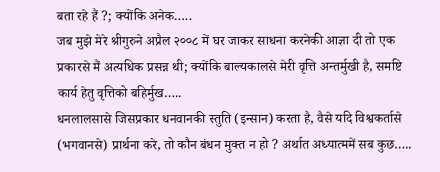बता रहे हैं ?; क्योंकि अनेक…..
जब मुझे मेरे श्रीगुरुने अप्रैल २००८ में घर जाकर साधना करनेकी आज्ञा दी तो एक प्रकारसे मैं अत्यधिक प्रसन्न थी; क्योंकि बाल्यकालसे मेरी वृत्ति अन्तर्मुखी है, समष्टि कार्य हेतु वृत्तिको बहिर्मुख…..
धनलालसासे जिसप्रकार धनवानकी स्तुति (इन्सान) करता है, वैसे यदि विश्वकर्तासे (भगवानसे) प्रार्थना करे, तो कौन बंधन मुक्त न हो ? अर्थात अध्यात्ममें सब कुछ…..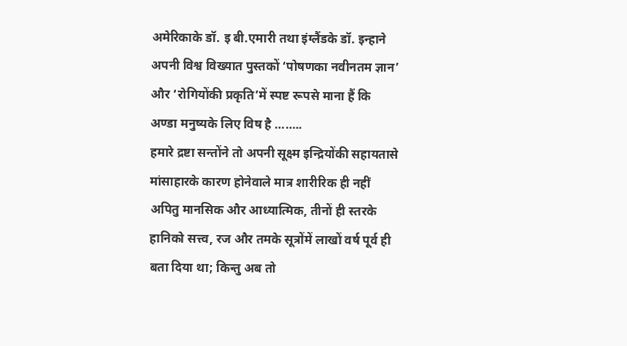अमेरिकाके डॉ. इ बी.एमारी तथा इंग्लैंडके डॉ. इन्हाने अपनी विश्व विख्यात पुस्तकों ‘पोषणका नवीनतम ज्ञान’ और ‘रोगियोंकी प्रकृति’में स्पष्ट रूपसे माना हैं कि अण्डा मनुष्यके लिए विष है ……..
हमारे द्रष्टा सन्तोंने तो अपनी सूक्ष्म इन्द्रियोंकी सहायतासे मांसाहारके कारण होनेवाले मात्र शारीरिक ही नहीं अपितु मानसिक और आध्यात्मिक, तीनों ही स्तरके हानिको सत्त्व, रज और तमके सूत्रोंमें लाखों वर्ष पूर्व ही बता दिया था; किन्तु अब तो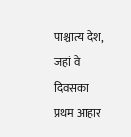पाश्चात्य देश, जहां वे दिवसका प्रथम आहार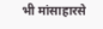भी मांसाहारसे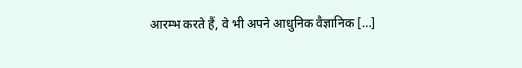आरम्भ करते हैं, वे भी अपने आधुनिक वैज्ञानिक […]